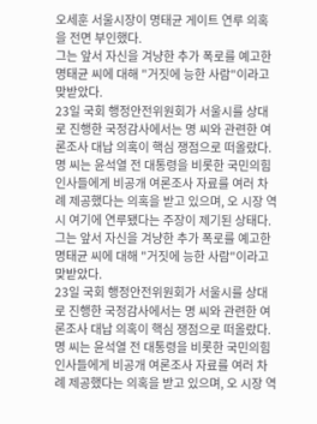오세훈 서울시장이 명태균 게이트 연루 의혹을 전면 부인했다.
그는 앞서 자신을 겨냥한 추가 폭로를 예고한 명태균 씨에 대해 "거짓에 능한 사람"이라고 맞받았다.
23일 국회 행정안전위원회가 서울시를 상대로 진행한 국정감사에서는 명 씨와 관련한 여론조사 대납 의혹이 핵심 쟁점으로 떠올랐다.
명 씨는 윤석열 전 대통령을 비롯한 국민의힘 인사들에게 비공개 여론조사 자료를 여러 차례 제공했다는 의혹을 받고 있으며, 오 시장 역시 여기에 연루됐다는 주장이 제기된 상태다.
그는 앞서 자신을 겨냥한 추가 폭로를 예고한 명태균 씨에 대해 "거짓에 능한 사람"이라고 맞받았다.
23일 국회 행정안전위원회가 서울시를 상대로 진행한 국정감사에서는 명 씨와 관련한 여론조사 대납 의혹이 핵심 쟁점으로 떠올랐다.
명 씨는 윤석열 전 대통령을 비롯한 국민의힘 인사들에게 비공개 여론조사 자료를 여러 차례 제공했다는 의혹을 받고 있으며, 오 시장 역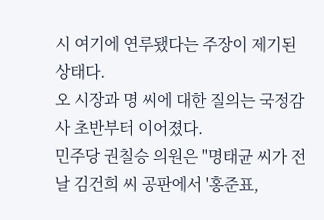시 여기에 연루됐다는 주장이 제기된 상태다.
오 시장과 명 씨에 대한 질의는 국정감사 초반부터 이어졌다.
민주당 권칠승 의원은 "명태균 씨가 전날 김건희 씨 공판에서 '홍준표,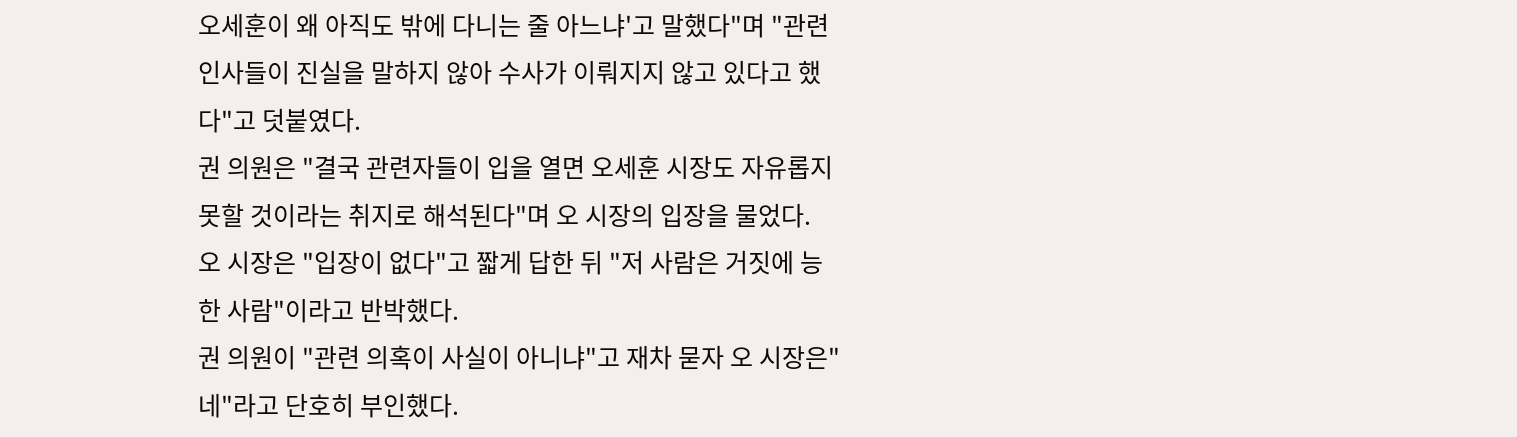오세훈이 왜 아직도 밖에 다니는 줄 아느냐'고 말했다"며 "관련 인사들이 진실을 말하지 않아 수사가 이뤄지지 않고 있다고 했다"고 덧붙였다.
권 의원은 "결국 관련자들이 입을 열면 오세훈 시장도 자유롭지 못할 것이라는 취지로 해석된다"며 오 시장의 입장을 물었다.
오 시장은 "입장이 없다"고 짧게 답한 뒤 "저 사람은 거짓에 능한 사람"이라고 반박했다.
권 의원이 "관련 의혹이 사실이 아니냐"고 재차 묻자 오 시장은"네"라고 단호히 부인했다.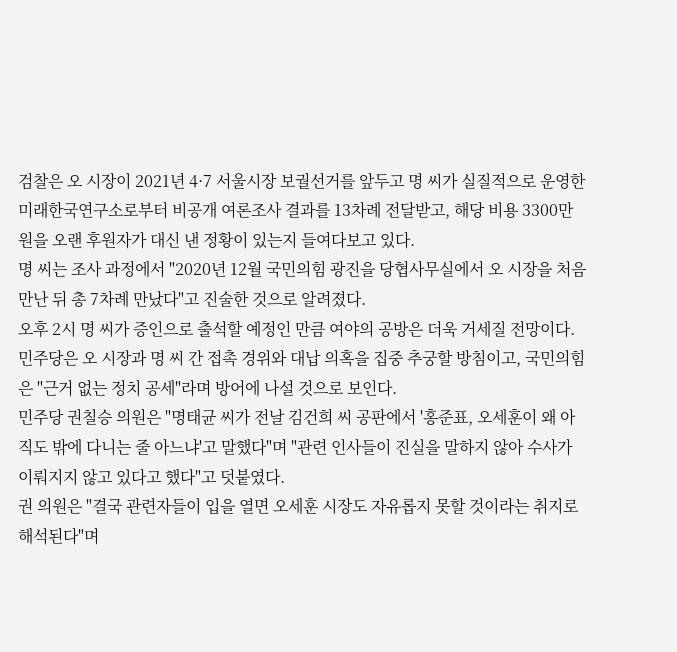검찰은 오 시장이 2021년 4·7 서울시장 보궐선거를 앞두고 명 씨가 실질적으로 운영한 미래한국연구소로부터 비공개 여론조사 결과를 13차례 전달받고, 해당 비용 3300만 원을 오랜 후원자가 대신 낸 정황이 있는지 들여다보고 있다.
명 씨는 조사 과정에서 "2020년 12월 국민의힘 광진을 당협사무실에서 오 시장을 처음 만난 뒤 총 7차례 만났다"고 진술한 것으로 알려졌다.
오후 2시 명 씨가 증인으로 출석할 예정인 만큼 여야의 공방은 더욱 거세질 전망이다.
민주당은 오 시장과 명 씨 간 접촉 경위와 대납 의혹을 집중 추궁할 방침이고, 국민의힘은 "근거 없는 정치 공세"라며 방어에 나설 것으로 보인다.
민주당 권칠승 의원은 "명태균 씨가 전날 김건희 씨 공판에서 '홍준표, 오세훈이 왜 아직도 밖에 다니는 줄 아느냐'고 말했다"며 "관련 인사들이 진실을 말하지 않아 수사가 이뤄지지 않고 있다고 했다"고 덧붙였다.
권 의원은 "결국 관련자들이 입을 열면 오세훈 시장도 자유롭지 못할 것이라는 취지로 해석된다"며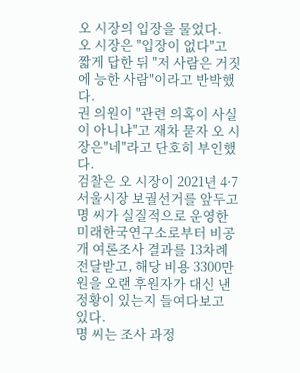오 시장의 입장을 물었다.
오 시장은 "입장이 없다"고 짧게 답한 뒤 "저 사람은 거짓에 능한 사람"이라고 반박했다.
권 의원이 "관련 의혹이 사실이 아니냐"고 재차 묻자 오 시장은"네"라고 단호히 부인했다.
검찰은 오 시장이 2021년 4·7 서울시장 보궐선거를 앞두고 명 씨가 실질적으로 운영한 미래한국연구소로부터 비공개 여론조사 결과를 13차례 전달받고, 해당 비용 3300만 원을 오랜 후원자가 대신 낸 정황이 있는지 들여다보고 있다.
명 씨는 조사 과정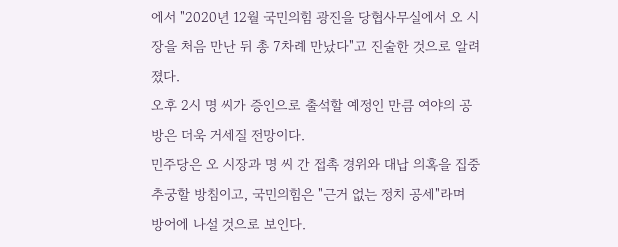에서 "2020년 12월 국민의힘 광진을 당협사무실에서 오 시장을 처음 만난 뒤 총 7차례 만났다"고 진술한 것으로 알려졌다.
오후 2시 명 씨가 증인으로 출석할 예정인 만큼 여야의 공방은 더욱 거세질 전망이다.
민주당은 오 시장과 명 씨 간 접촉 경위와 대납 의혹을 집중 추궁할 방침이고, 국민의힘은 "근거 없는 정치 공세"라며 방어에 나설 것으로 보인다.